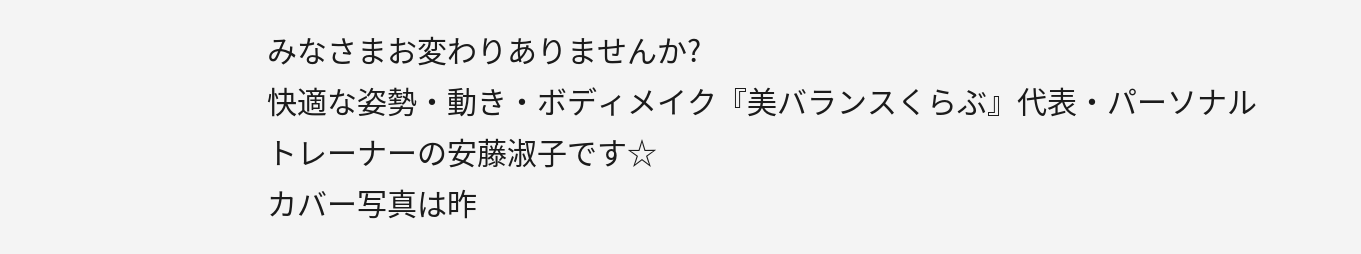みなさまお変わりありませんか?
快適な姿勢・動き・ボディメイク『美バランスくらぶ』代表・パーソナルトレーナーの安藤淑子です☆
カバー写真は昨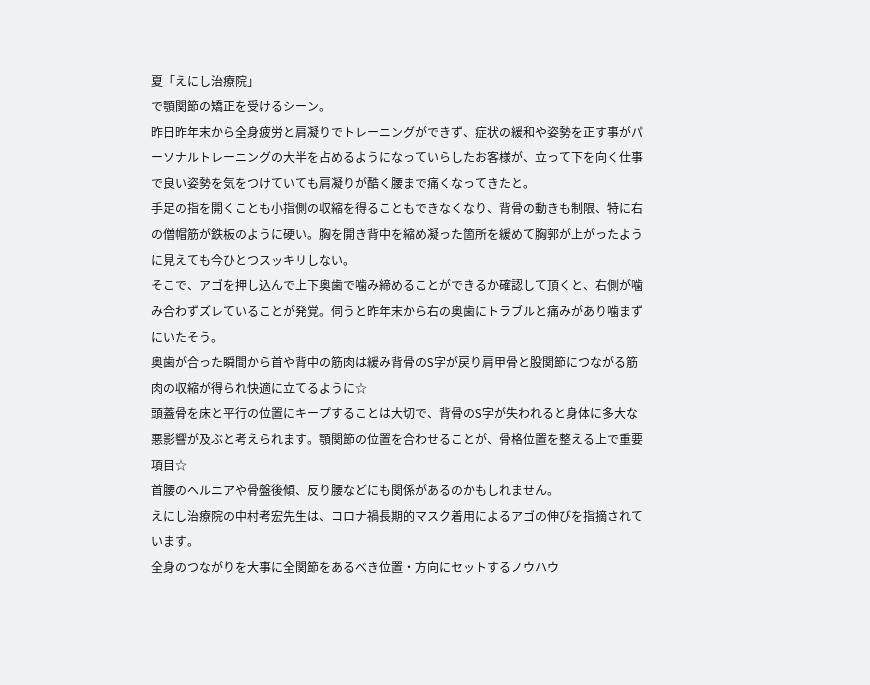夏「えにし治療院」
で顎関節の矯正を受けるシーン。
昨日昨年末から全身疲労と肩凝りでトレーニングができず、症状の緩和や姿勢を正す事がパーソナルトレーニングの大半を占めるようになっていらしたお客様が、立って下を向く仕事で良い姿勢を気をつけていても肩凝りが酷く腰まで痛くなってきたと。
手足の指を開くことも小指側の収縮を得ることもできなくなり、背骨の動きも制限、特に右の僧帽筋が鉄板のように硬い。胸を開き背中を縮め凝った箇所を緩めて胸郭が上がったように見えても今ひとつスッキリしない。
そこで、アゴを押し込んで上下奥歯で噛み締めることができるか確認して頂くと、右側が噛み合わずズレていることが発覚。伺うと昨年末から右の奥歯にトラブルと痛みがあり噛まずにいたそう。
奥歯が合った瞬間から首や背中の筋肉は緩み背骨のS字が戻り肩甲骨と股関節につながる筋肉の収縮が得られ快適に立てるように☆
頭蓋骨を床と平行の位置にキープすることは大切で、背骨のS字が失われると身体に多大な悪影響が及ぶと考えられます。顎関節の位置を合わせることが、骨格位置を整える上で重要項目☆
首腰のヘルニアや骨盤後傾、反り腰などにも関係があるのかもしれません。
えにし治療院の中村考宏先生は、コロナ禍長期的マスク着用によるアゴの伸びを指摘されています。
全身のつながりを大事に全関節をあるべき位置・方向にセットするノウハウ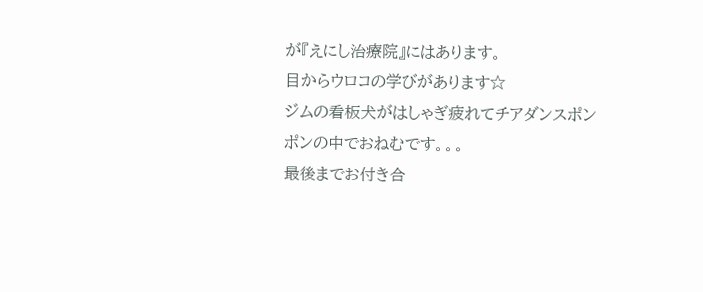が『えにし治療院』にはあります。
目からウロコの学びがあります☆
ジムの看板犬がはしゃぎ疲れてチアダンスポンポンの中でおねむです。。。
最後までお付き合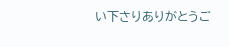い下さりありがとうご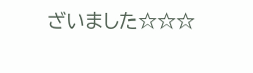ざいました☆☆☆